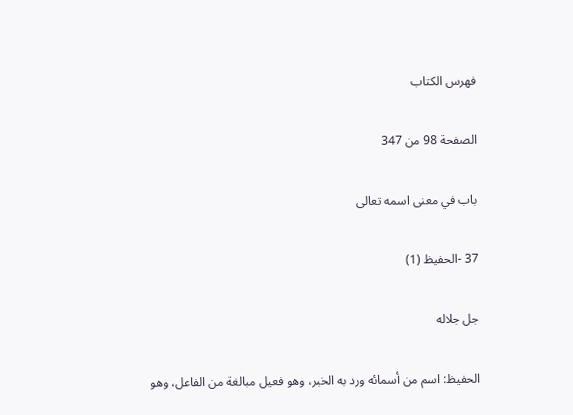فهرس الكتاب

الصفحة 98 من 347

باب في معنى اسمه تعالى

37 -الحفيظ (1)

جل جلاله

الحفيظ: اسم من أسمائه ورد به الخبر، وهو فعيل مبالغة من الفاعل، وهو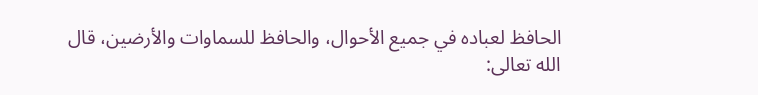الحافظ لعباده في جميع الأحوال، والحافظ للسماوات والأرضين، قال الله تعالى: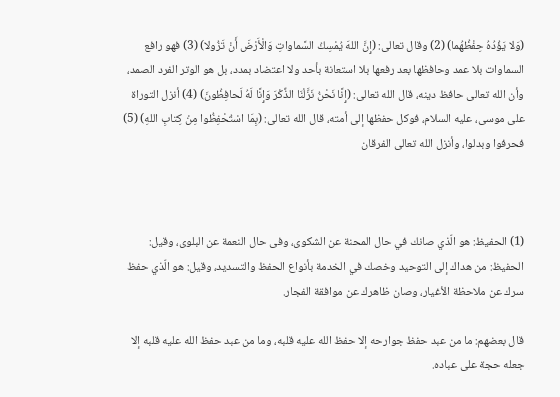(وَلا يَؤُدُهُ حِفْظُهُما) (2) وقال تعالى: (إِنَّ اللهَ يُمْسِكُ السَّماواتِ وَالْأَرْضَ أَنْ تَزُولا) (3) فهو رافع السماوات بلا عمد وحافظها بعد رفعها بلا استعانة بأحد ولا اعتضاد بمدد، بل هو الوتر الفرد الصمد، وأن الله تعالى حافظ دينه، قال الله تعالى: (إِنَّا نَحْنُ نَزَّلْنَا الذِّكْرَ وَإِنَّا لَهُ لَحافِظُونَ) (4) أنزل التوراة على موسى، عليه السلام، فوكل حفظها إلى أمته، قال الله تعالى: (بِمَا اسْتُحْفِظُوا مِنْ كِتابِ اللهِ) (5) فحرفوا وبدلوا، وأنزل الله تعالى الفرقان



(1) الحفيظ: هو الّذي صانك في حال المحنة عن الشكوى، وفى حال النعمة عن البلوى، وقيل: الحفيظ: من هداك إلى التوحيد وخصك في الخدمة بأنواع الحفظ والتسديد، وقيل: هو الّذي حفظ سرك عن ملاحظة الأغيار، وصان ظاهرك عن موافقة الفجار.

قال بعضهم: ما من عبد حفظ جوارحه إلا حفظ الله عليه قلبه، وما من عبد حفظ الله عليه قلبه إلا جعله حجة على عباده.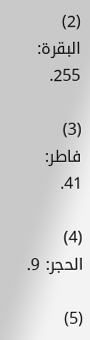(2) البقرة: 255.

(3) فاطر: 41.

(4) الحجر: 9.

(5)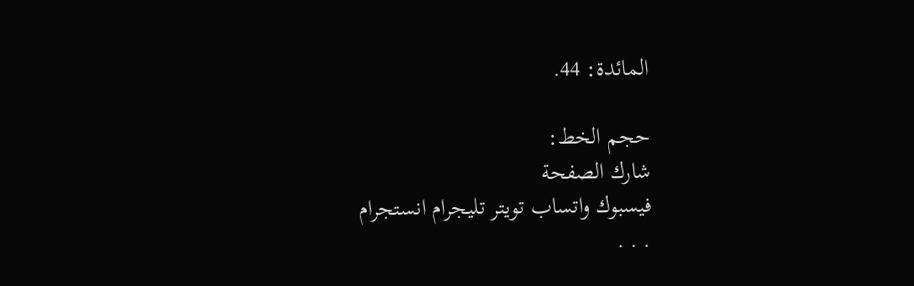المائدة: 44.

حجم الخط:
شارك الصفحة
فيسبوك واتساب تويتر تليجرام انستجرام
. . .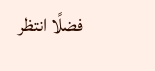فضلًا انتظر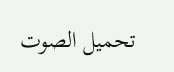تحميل الصوت